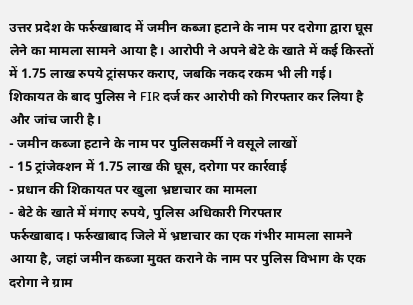उत्तर प्रदेश के फर्रुखाबाद में जमीन कब्जा हटाने के नाम पर दरोगा द्वारा घूस लेने का मामला सामने आया है। आरोपी ने अपने बेटे के खाते में कई किस्तों में 1.75 लाख रुपये ट्रांसफर कराए, जबकि नकद रकम भी ली गई। शिकायत के बाद पुलिस ने FIR दर्ज कर आरोपी को गिरफ्तार कर लिया है और जांच जारी है।
- जमीन कब्जा हटाने के नाम पर पुलिसकर्मी ने वसूले लाखों
- 15 ट्रांजेक्शन में 1.75 लाख की घूस, दरोगा पर कार्रवाई
- प्रधान की शिकायत पर खुला भ्रष्टाचार का मामला
- बेटे के खाते में मंगाए रुपये, पुलिस अधिकारी गिरफ्तार
फर्रुखाबाद। फर्रुखाबाद जिले में भ्रष्टाचार का एक गंभीर मामला सामने आया है, जहां जमीन कब्जा मुक्त कराने के नाम पर पुलिस विभाग के एक दरोगा ने ग्राम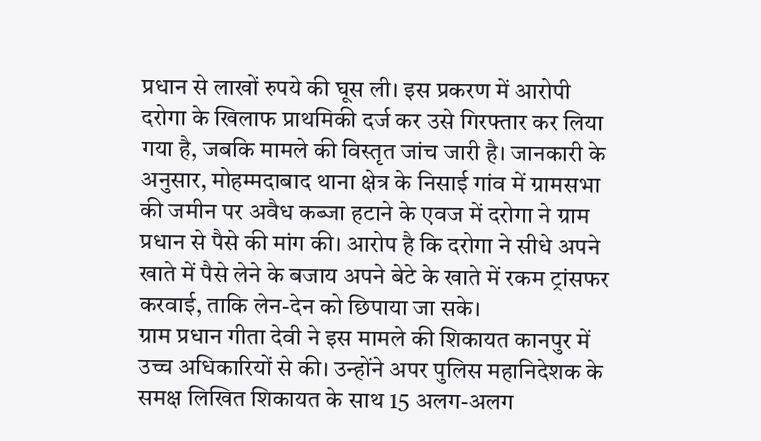प्रधान से लाखों रुपये की घूस ली। इस प्रकरण में आरोपी दरोगा के खिलाफ प्राथमिकी दर्ज कर उसे गिरफ्तार कर लिया गया है, जबकि मामले की विस्तृत जांच जारी है। जानकारी के अनुसार, मोहम्मदाबाद थाना क्षेत्र के निसाई गांव में ग्रामसभा की जमीन पर अवैध कब्जा हटाने के एवज में दरोगा ने ग्राम प्रधान से पैसे की मांग की। आरोप है कि दरोगा ने सीधे अपने खाते में पैसे लेने के बजाय अपने बेटे के खाते में रकम ट्रांसफर करवाई, ताकि लेन-देन को छिपाया जा सके।
ग्राम प्रधान गीता देवी ने इस मामले की शिकायत कानपुर में उच्च अधिकारियों से की। उन्होंने अपर पुलिस महानिदेशक के समक्ष लिखित शिकायत के साथ 15 अलग-अलग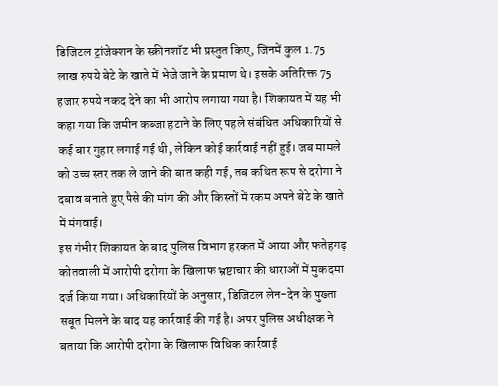डिजिटल ट्रांजेक्शन के स्क्रीनशॉट भी प्रस्तुत किए, जिनमें कुल 1.75 लाख रुपये बेटे के खाते में भेजे जाने के प्रमाण थे। इसके अतिरिक्त 75 हजार रुपये नकद देने का भी आरोप लगाया गया है। शिकायत में यह भी कहा गया कि जमीन कब्जा हटाने के लिए पहले संबंधित अधिकारियों से कई बार गुहार लगाई गई थी, लेकिन कोई कार्रवाई नहीं हुई। जब मामले को उच्च स्तर तक ले जाने की बात कही गई, तब कथित रूप से दरोगा ने दबाव बनाते हुए पैसे की मांग की और किस्तों में रकम अपने बेटे के खाते में मंगवाई।
इस गंभीर शिकायत के बाद पुलिस विभाग हरकत में आया और फतेहगढ़ कोतवाली में आरोपी दरोगा के खिलाफ भ्रष्टाचार की धाराओं में मुकदमा दर्ज किया गया। अधिकारियों के अनुसार, डिजिटल लेन-देन के पुख्ता सबूत मिलने के बाद यह कार्रवाई की गई है। अपर पुलिस अधीक्षक ने बताया कि आरोपी दरोगा के खिलाफ विधिक कार्रवाई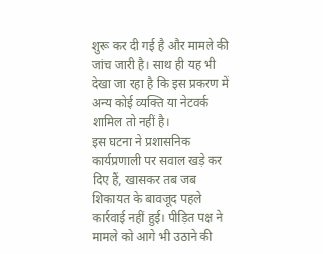शुरू कर दी गई है और मामले की जांच जारी है। साथ ही यह भी देखा जा रहा है कि इस प्रकरण में अन्य कोई व्यक्ति या नेटवर्क शामिल तो नहीं है।
इस घटना ने प्रशासनिक कार्यप्रणाली पर सवाल खड़े कर दिए हैं, खासकर तब जब शिकायत के बावजूद पहले कार्रवाई नहीं हुई। पीड़ित पक्ष ने मामले को आगे भी उठाने की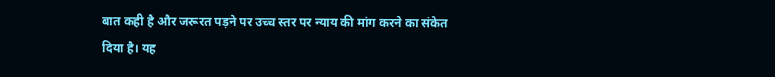बात कही है और जरूरत पड़ने पर उच्च स्तर पर न्याय की मांग करने का संकेत दिया है। यह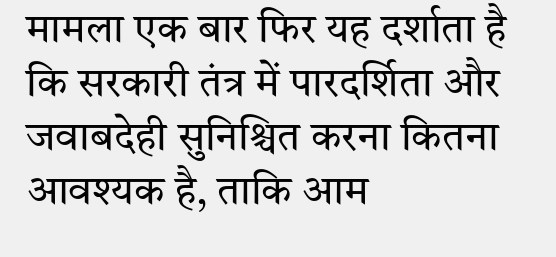मामला एक बार फिर यह दर्शाता है कि सरकारी तंत्र में पारदर्शिता और जवाबदेही सुनिश्चित करना कितना आवश्यक है, ताकि आम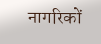नागरिकों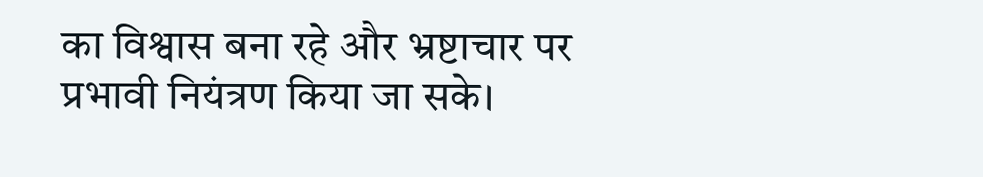का विश्वास बना रहे और भ्रष्टाचार पर प्रभावी नियंत्रण किया जा सके।